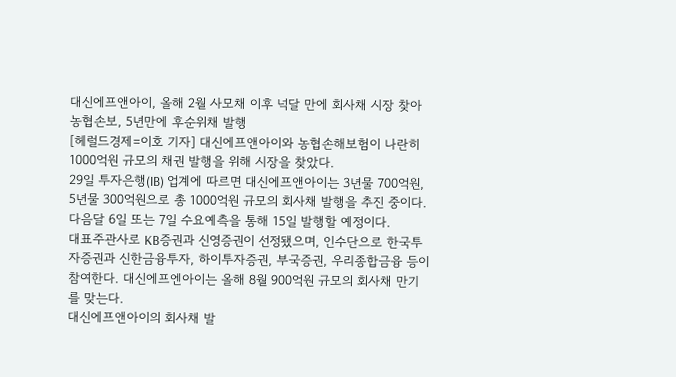대신에프앤아이, 올해 2월 사모채 이후 넉달 만에 회사채 시장 찾아
농협손보, 5년만에 후순위채 발행
[헤럴드경제=이호 기자] 대신에프앤아이와 농협손해보험이 나란히 1000억원 규모의 채권 발행을 위해 시장을 찾았다.
29일 투자은행(IB) 업계에 따르면 대신에프앤아이는 3년물 700억원, 5년물 300억원으로 총 1000억원 규모의 회사채 발행을 추진 중이다. 다음달 6일 또는 7일 수요예측을 통해 15일 발행할 예정이다.
대표주관사로 KB증권과 신영증권이 선정됐으며, 인수단으로 한국투자증권과 신한금융투자, 하이투자증권, 부국증권, 우리종합금융 등이 참여한다. 대신에프엔아이는 올해 8월 900억원 규모의 회사채 만기를 맞는다.
대신에프앤아이의 회사채 발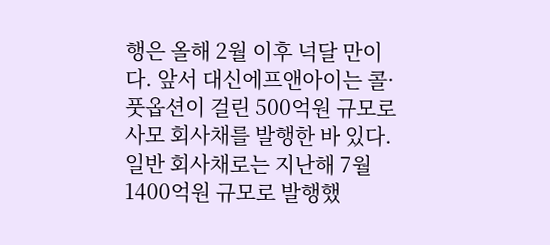행은 올해 2월 이후 넉달 만이다. 앞서 대신에프앤아이는 콜·풋옵션이 걸린 500억원 규모로 사모 회사채를 발행한 바 있다. 일반 회사채로는 지난해 7월 1400억원 규모로 발행했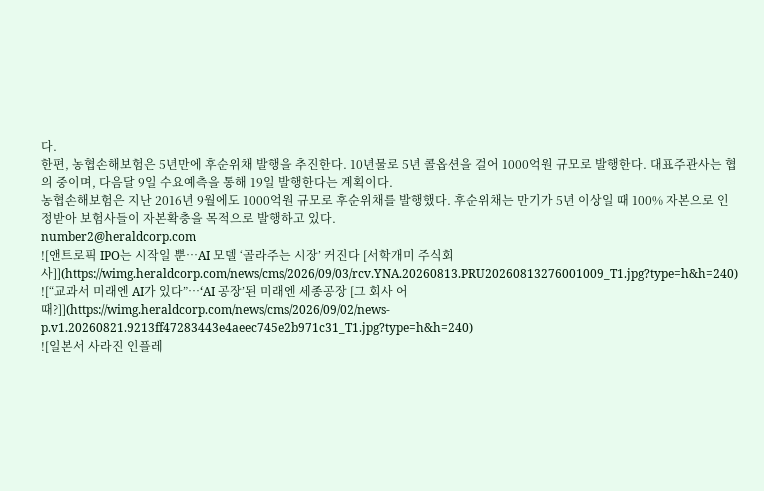다.
한편, 농협손해보험은 5년만에 후순위채 발행을 추진한다. 10년물로 5년 콜옵션을 걸어 1000억원 규모로 발행한다. 대표주관사는 협의 중이며, 다음달 9일 수요예측을 통해 19일 발행한다는 계획이다.
농협손해보험은 지난 2016년 9월에도 1000억원 규모로 후순위채를 발행했다. 후순위채는 만기가 5년 이상일 때 100% 자본으로 인정받아 보험사들이 자본확충을 목적으로 발행하고 있다.
number2@heraldcorp.com
![앤트로픽 IPO는 시작일 뿐…AI 모델 ‘골라주는 시장’ 커진다 [서학개미 주식회사]](https://wimg.heraldcorp.com/news/cms/2026/09/03/rcv.YNA.20260813.PRU20260813276001009_T1.jpg?type=h&h=240)
![“교과서 미래엔 AI가 있다”…‘AI 공장’된 미래엔 세종공장 [그 회사 어때?]](https://wimg.heraldcorp.com/news/cms/2026/09/02/news-p.v1.20260821.9213ff47283443e4aeec745e2b971c31_T1.jpg?type=h&h=240)
![일본서 사라진 인플레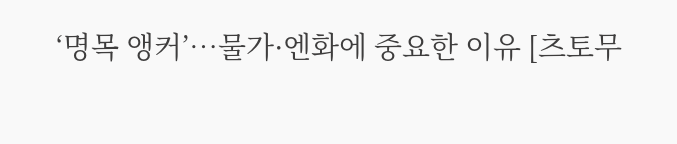‘명목 앵커’…물가·엔화에 중요한 이유 [츠토무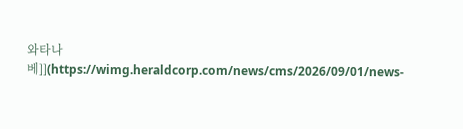와타나베]](https://wimg.heraldcorp.com/news/cms/2026/09/01/news-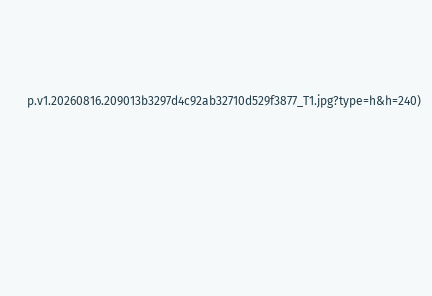p.v1.20260816.209013b3297d4c92ab32710d529f3877_T1.jpg?type=h&h=240)